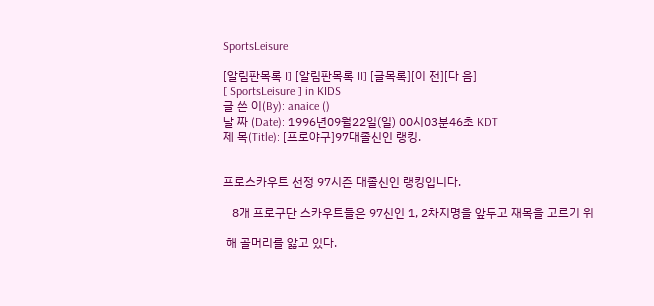SportsLeisure

[알림판목록 I] [알림판목록 II] [글목록][이 전][다 음]
[ SportsLeisure ] in KIDS
글 쓴 이(By): anaice ()
날 짜 (Date): 1996년09월22일(일) 00시03분46초 KDT
제 목(Title): [프로야구]97대졸신인 랭킹.


프로스카우트 선정 97시즌 대졸신인 랭킹입니다.

   8개 프로구단 스카우트들은 97신인 1, 2차지명을 앞두고 재목을 고르기 위

 해 골머리를 앓고 있다.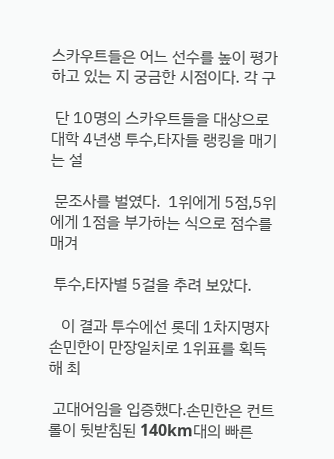스카우트들은 어느 선수를 높이 평가하고 있는 지 궁금한 시점이다. 각 구

 단 10명의 스카우트들을 대상으로 대학 4년생 투수,타자들 랭킹을 매기는 설

 문조사를 벌였다.  1위에게 5점,5위에게 1점을 부가하는 식으로 점수를 매겨

 투수,타자별 5걸을 추려 보았다.

   이 결과 투수에선 롯데 1차지명자 손민한이 만장일치로 1위표를 획득해 최

 고대어임을 입증했다.손민한은 컨트롤이 뒷받침된 140km대의 빠른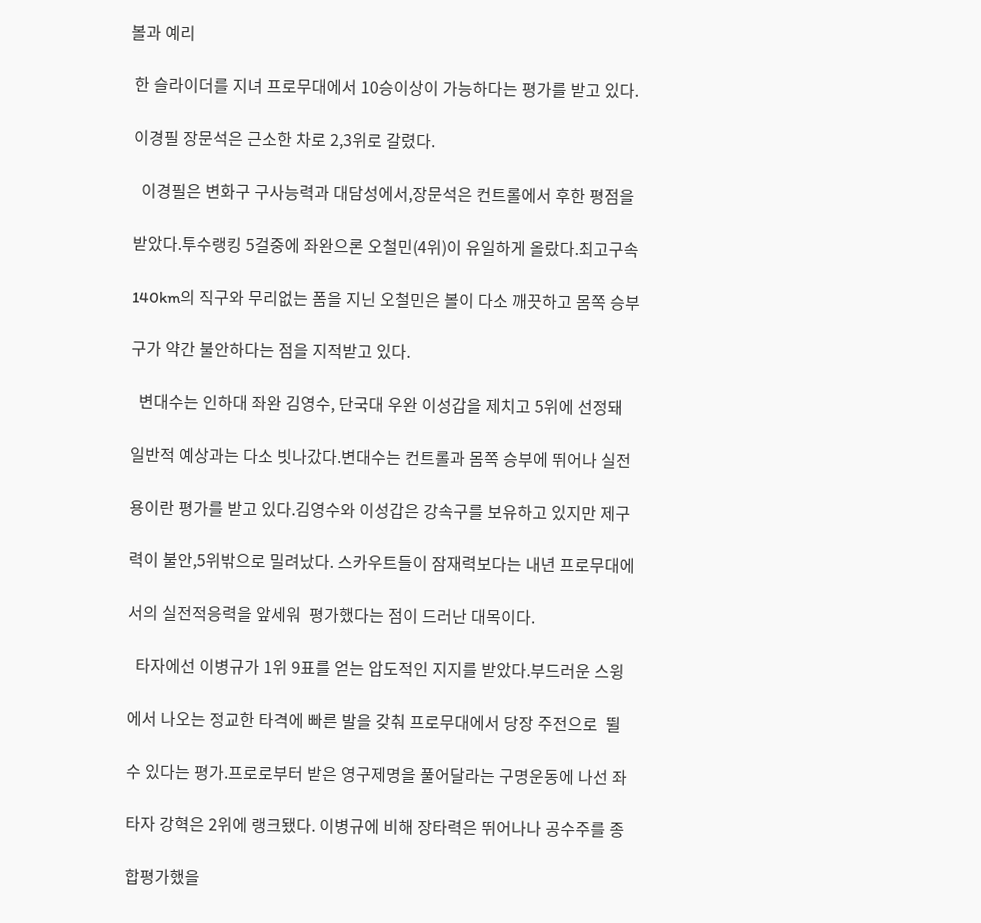볼과 예리

 한 슬라이더를 지녀 프로무대에서 10승이상이 가능하다는 평가를 받고 있다.

 이경필 장문석은 근소한 차로 2,3위로 갈렸다.

   이경필은 변화구 구사능력과 대담성에서,장문석은 컨트롤에서 후한 평점을

 받았다.투수랭킹 5걸중에 좌완으론 오철민(4위)이 유일하게 올랐다.최고구속

 140km의 직구와 무리없는 폼을 지닌 오철민은 볼이 다소 깨끗하고 몸쪽 승부

 구가 약간 불안하다는 점을 지적받고 있다.

   변대수는 인하대 좌완 김영수, 단국대 우완 이성갑을 제치고 5위에 선정돼

 일반적 예상과는 다소 빗나갔다.변대수는 컨트롤과 몸쪽 승부에 뛰어나 실전

 용이란 평가를 받고 있다.김영수와 이성갑은 강속구를 보유하고 있지만 제구

 력이 불안,5위밖으로 밀려났다. 스카우트들이 잠재력보다는 내년 프로무대에

 서의 실전적응력을 앞세워  평가했다는 점이 드러난 대목이다.

   타자에선 이병규가 1위 9표를 얻는 압도적인 지지를 받았다.부드러운 스윙

 에서 나오는 정교한 타격에 빠른 발을 갖춰 프로무대에서 당장 주전으로  뛸

 수 있다는 평가.프로로부터 받은 영구제명을 풀어달라는 구명운동에 나선 좌

 타자 강혁은 2위에 랭크됐다. 이병규에 비해 장타력은 뛰어나나 공수주를 종

 합평가했을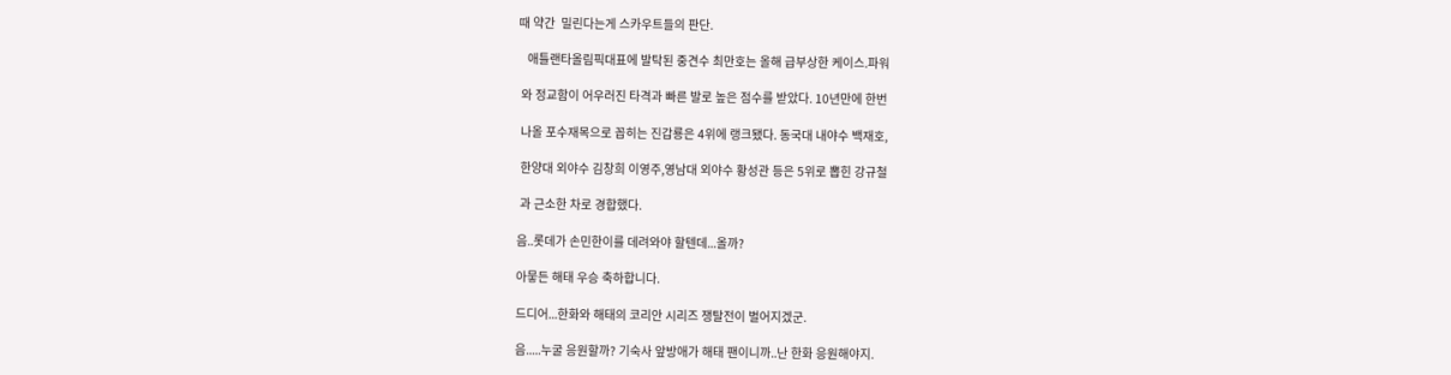때 약간  밀린다는게 스카우트들의 판단.

   애틀랜타올림픽대표에 발탁된 중견수 최만호는 올해 급부상한 케이스.파워

 와 정교함이 어우러진 타격과 빠른 발로 높은 점수를 받았다. 10년만에 한번

 나올 포수재목으로 꼽히는 진갑룡은 4위에 랭크됐다. 동국대 내야수 백재호,

 한양대 외야수 김창희 이영주,영남대 외야수 황성관 등은 5위로 뽑힌 강규철

 과 근소한 차로 경합했다.

음..롯데가 손민한이를 데려와야 할텐데...올까?

아뭏든 해태 우승 축하합니다.

드디어...한화와 해태의 코리안 시리즈 쟁탈전이 벌어지겠군.

음.....누굴 응원할까? 기숙사 앞방애가 해태 팬이니까..난 한화 응원해야지.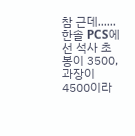참 근데......한솔 PCS에선 석사 초봉이 3500,과장이 4500이라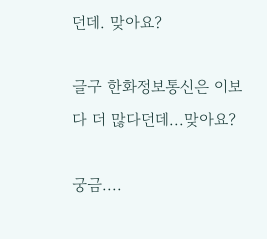던데. 맞아요?

글구 한화정보통신은 이보다 더 많다던데...맞아요?

궁금....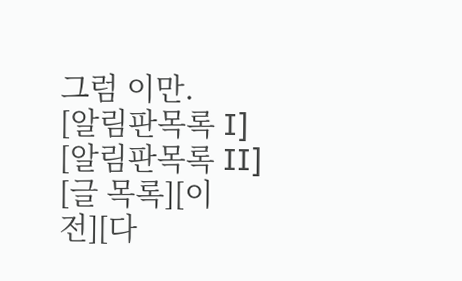그럼 이만.
[알림판목록 I] [알림판목록 II] [글 목록][이 전][다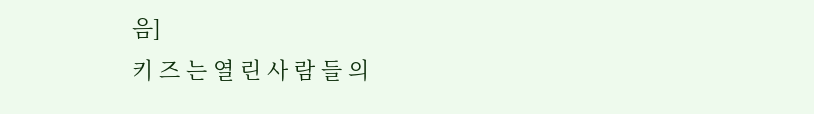음]
키 즈 는 열 린 사 람 들 의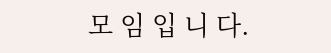모 임 입 니 다.